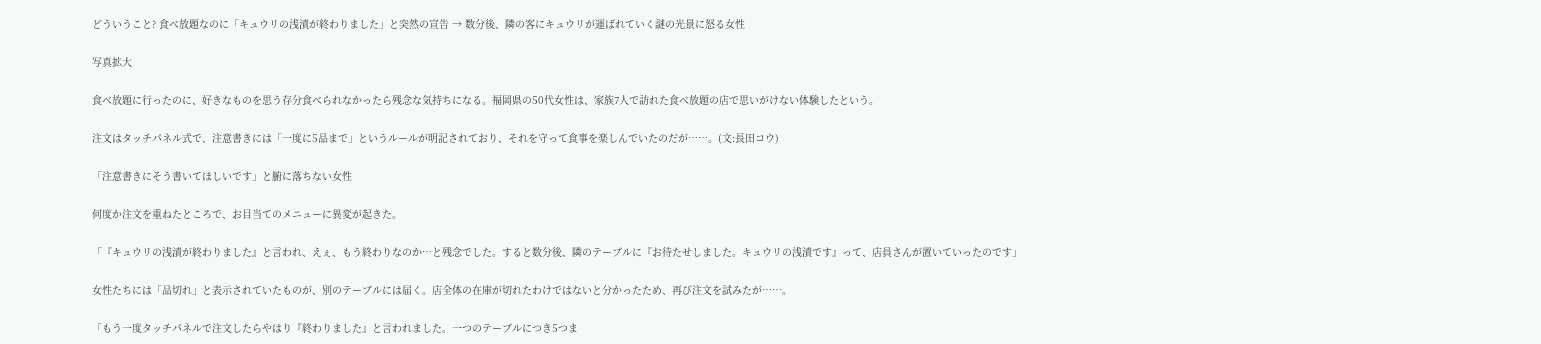どういうこと? 食べ放題なのに「キュウリの浅漬が終わりました」と突然の宣告 → 数分後、隣の客にキュウリが運ばれていく謎の光景に怒る女性

写真拡大

食べ放題に行ったのに、好きなものを思う存分食べられなかったら残念な気持ちになる。福岡県の50代女性は、家族7人で訪れた食べ放題の店で思いがけない体験したという。

注文はタッチパネル式で、注意書きには「一度に5品まで」というルールが明記されており、それを守って食事を楽しんでいたのだが……。(文:長田コウ)

「注意書きにそう書いてほしいです」と腑に落ちない女性

何度か注文を重ねたところで、お目当てのメニューに異変が起きた。

「『キュウリの浅漬が終わりました』と言われ、えぇ、もう終わりなのか…と残念でした。すると数分後、隣のテーブルに『お待たせしました。キュウリの浅漬です』って、店員さんが置いていったのです」

女性たちには「品切れ」と表示されていたものが、別のテーブルには届く。店全体の在庫が切れたわけではないと分かったため、再び注文を試みたが……。

「もう一度タッチパネルで注文したらやはり『終わりました』と言われました。一つのテーブルにつき5つま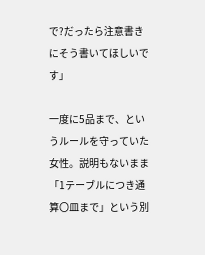で?だったら注意書きにそう書いてほしいです」

一度に5品まで、というルールを守っていた女性。説明もないまま「1テーブルにつき通算〇皿まで」という別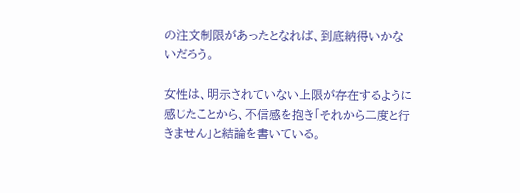の注文制限があったとなれば、到底納得いかないだろう。

女性は、明示されていない上限が存在するように感じたことから、不信感を抱き「それから二度と行きません」と結論を書いている。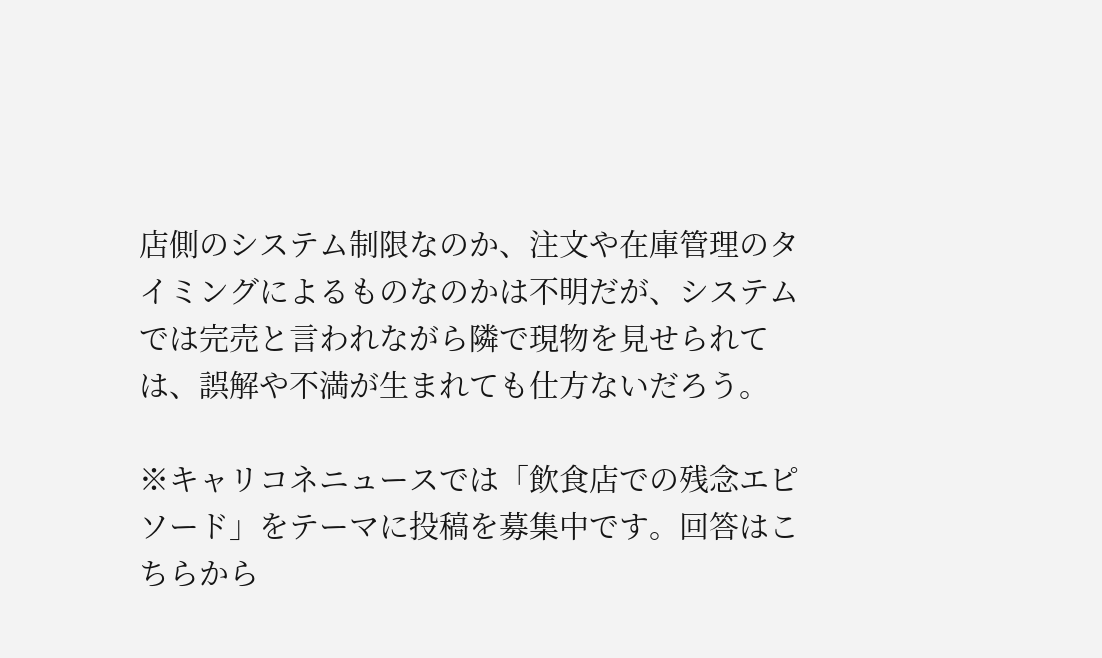店側のシステム制限なのか、注文や在庫管理のタイミングによるものなのかは不明だが、システムでは完売と言われながら隣で現物を見せられては、誤解や不満が生まれても仕方ないだろう。

※キャリコネニュースでは「飲食店での残念エピソード」をテーマに投稿を募集中です。回答はこちらから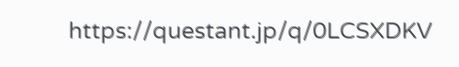https://questant.jp/q/0LCSXDKV